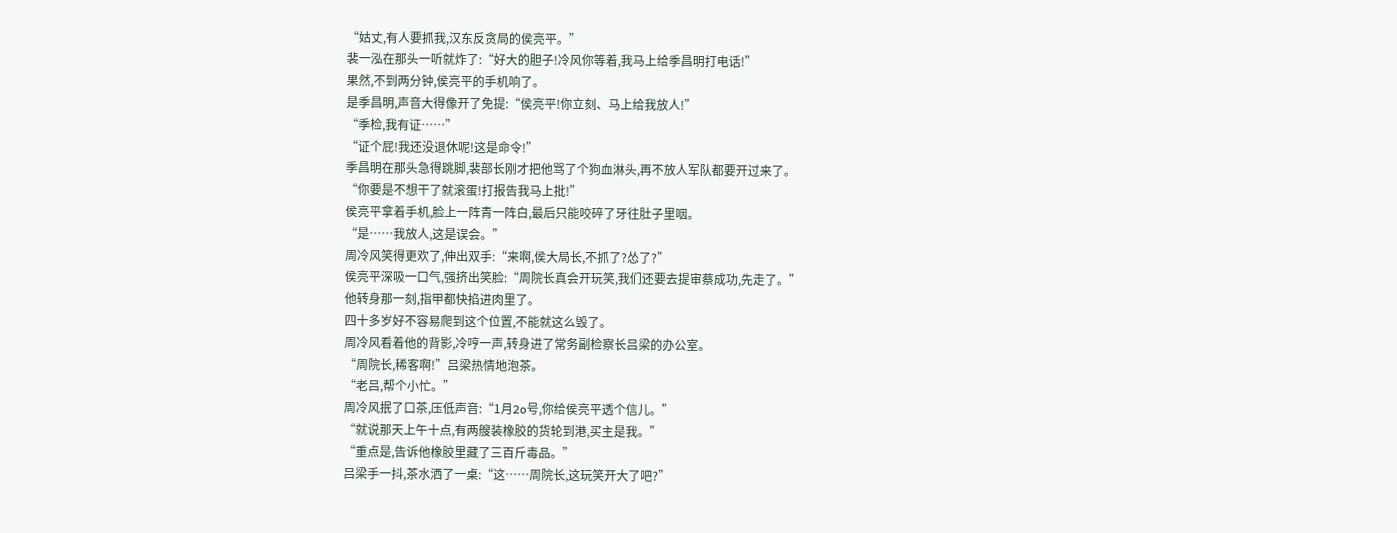“姑丈,有人要抓我,汉东反贪局的侯亮平。”
裴一泓在那头一听就炸了:“好大的胆子!冷风你等着,我马上给季昌明打电话!”
果然,不到两分钟,侯亮平的手机响了。
是季昌明,声音大得像开了免提:“侯亮平!你立刻、马上给我放人!”
“季检,我有证……”
“证个屁!我还没退休呢!这是命令!”
季昌明在那头急得跳脚,裴部长刚才把他骂了个狗血淋头,再不放人军队都要开过来了。
“你要是不想干了就滚蛋!打报告我马上批!”
侯亮平拿着手机,脸上一阵青一阵白,最后只能咬碎了牙往肚子里咽。
“是……我放人,这是误会。”
周冷风笑得更欢了,伸出双手:“来啊,侯大局长,不抓了?怂了?”
侯亮平深吸一口气,强挤出笑脸:“周院长真会开玩笑,我们还要去提审蔡成功,先走了。”
他转身那一刻,指甲都快掐进肉里了。
四十多岁好不容易爬到这个位置,不能就这么毁了。
周冷风看着他的背影,冷哼一声,转身进了常务副检察长吕梁的办公室。
“周院长,稀客啊!”吕梁热情地泡茶。
“老吕,帮个小忙。”
周冷风抿了口茶,压低声音:“1月2o号,你给侯亮平透个信儿。”
“就说那天上午十点,有两艘装橡胶的货轮到港,买主是我。”
“重点是,告诉他橡胶里藏了三百斤毒品。”
吕梁手一抖,茶水洒了一桌:“这……周院长,这玩笑开大了吧?”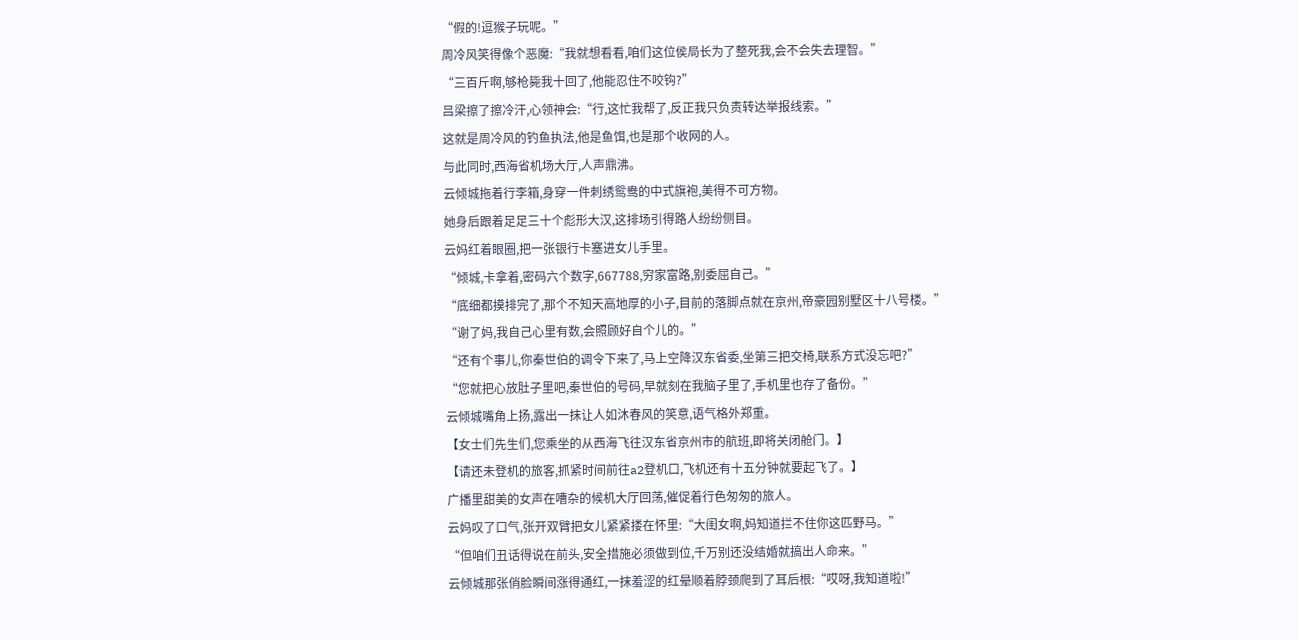“假的!逗猴子玩呢。”
周冷风笑得像个恶魔:“我就想看看,咱们这位侯局长为了整死我,会不会失去理智。”
“三百斤啊,够枪毙我十回了,他能忍住不咬钩?”
吕梁擦了擦冷汗,心领神会:“行,这忙我帮了,反正我只负责转达举报线索。”
这就是周冷风的钓鱼执法,他是鱼饵,也是那个收网的人。
与此同时,西海省机场大厅,人声鼎沸。
云倾城拖着行李箱,身穿一件刺绣鸳鸯的中式旗袍,美得不可方物。
她身后跟着足足三十个彪形大汉,这排场引得路人纷纷侧目。
云妈红着眼圈,把一张银行卡塞进女儿手里。
“倾城,卡拿着,密码六个数字,667788,穷家富路,别委屈自己。”
“底细都摸排完了,那个不知天高地厚的小子,目前的落脚点就在京州,帝豪园别墅区十八号楼。”
“谢了妈,我自己心里有数,会照顾好自个儿的。”
“还有个事儿,你秦世伯的调令下来了,马上空降汉东省委,坐第三把交椅,联系方式没忘吧?”
“您就把心放肚子里吧,秦世伯的号码,早就刻在我脑子里了,手机里也存了备份。”
云倾城嘴角上扬,露出一抹让人如沐春风的笑意,语气格外郑重。
【女士们先生们,您乘坐的从西海飞往汉东省京州市的航班,即将关闭舱门。】
【请还未登机的旅客,抓紧时间前往a2登机口,飞机还有十五分钟就要起飞了。】
广播里甜美的女声在嘈杂的候机大厅回荡,催促着行色匆匆的旅人。
云妈叹了口气,张开双臂把女儿紧紧搂在怀里:“大闺女啊,妈知道拦不住你这匹野马。”
“但咱们丑话得说在前头,安全措施必须做到位,千万别还没结婚就搞出人命来。”
云倾城那张俏脸瞬间涨得通红,一抹羞涩的红晕顺着脖颈爬到了耳后根:“哎呀,我知道啦!”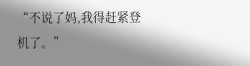“不说了妈,我得赶紧登机了。”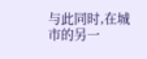与此同时,在城市的另一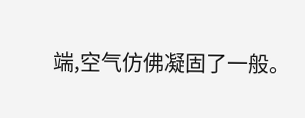端,空气仿佛凝固了一般。